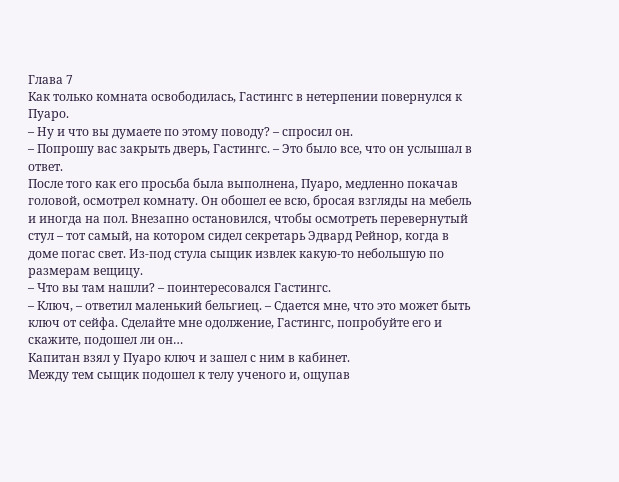Глава 7
Как только комната освободилась, Гастингс в нетерпении повернулся к Пуаро.
– Ну и что вы думаете по этому поводу? – спросил он.
– Попрошу вас закрыть дверь, Гастингс. – Это было все, что он услышал в ответ.
После того как его просьба была выполнена, Пуаро, медленно покачав головой, осмотрел комнату. Он обошел ее всю, бросая взгляды на мебель и иногда на пол. Внезапно остановился, чтобы осмотреть перевернутый стул – тот самый, на котором сидел секретарь Эдвард Рейнор, когда в доме погас свет. Из-под стула сыщик извлек какую-то небольшую по размерам вещицу.
– Что вы там нашли? – поинтересовался Гастингс.
– Ключ, – ответил маленький бельгиец. – Сдается мне, что это может быть ключ от сейфа. Сделайте мне одолжение, Гастингс, попробуйте его и скажите, подошел ли он…
Капитан взял у Пуаро ключ и зашел с ним в кабинет.
Между тем сыщик подошел к телу ученого и, ощупав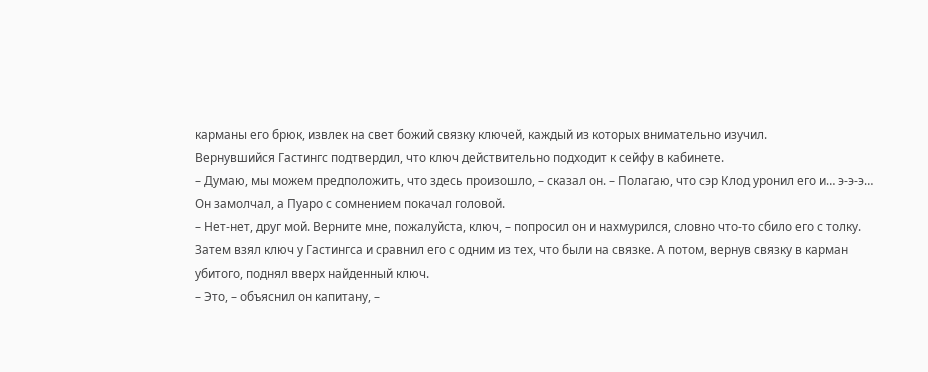карманы его брюк, извлек на свет божий связку ключей, каждый из которых внимательно изучил.
Вернувшийся Гастингс подтвердил, что ключ действительно подходит к сейфу в кабинете.
– Думаю, мы можем предположить, что здесь произошло, – сказал он. – Полагаю, что сэр Клод уронил его и… э-э-э…
Он замолчал, а Пуаро с сомнением покачал головой.
– Нет-нет, друг мой. Верните мне, пожалуйста, ключ, – попросил он и нахмурился, словно что-то сбило его с толку. Затем взял ключ у Гастингса и сравнил его с одним из тех, что были на связке. А потом, вернув связку в карман убитого, поднял вверх найденный ключ.
– Это, – объяснил он капитану, –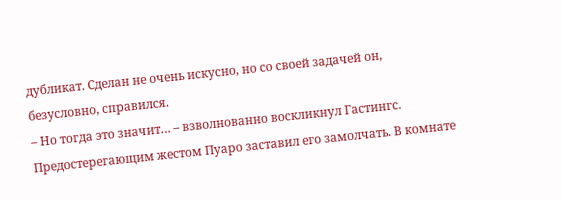дубликат. Сделан не очень искусно, но со своей задачей он, безусловно, справился.
– Но тогда это значит… – взволнованно воскликнул Гастингс.
Предостерегающим жестом Пуаро заставил его замолчать. В комнате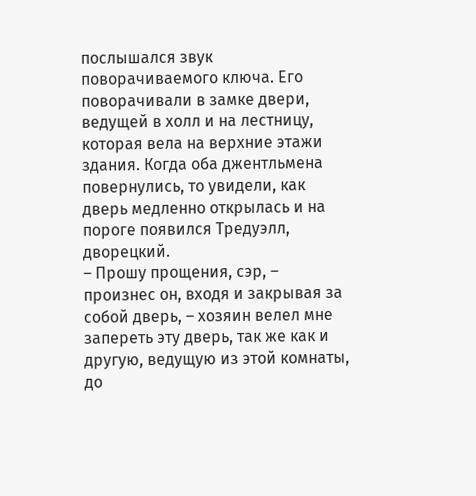послышался звук поворачиваемого ключа. Его поворачивали в замке двери, ведущей в холл и на лестницу, которая вела на верхние этажи здания. Когда оба джентльмена повернулись, то увидели, как дверь медленно открылась и на пороге появился Тредуэлл, дворецкий.
– Прошу прощения, сэр, – произнес он, входя и закрывая за собой дверь, – хозяин велел мне запереть эту дверь, так же как и другую, ведущую из этой комнаты, до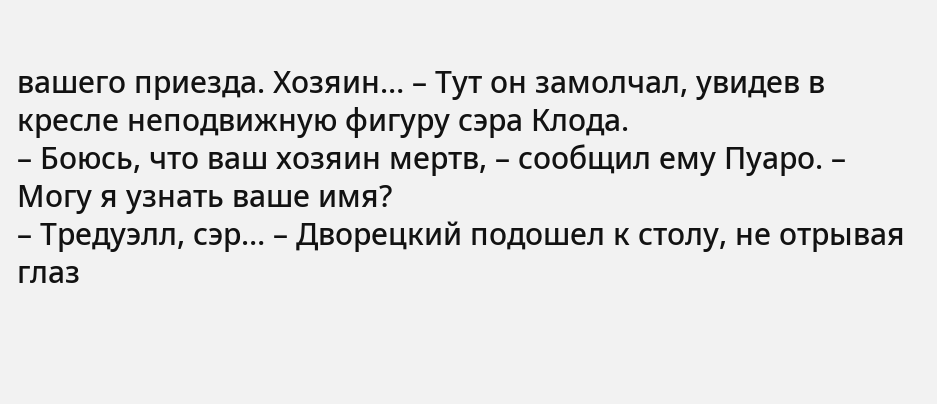вашего приезда. Хозяин… – Тут он замолчал, увидев в кресле неподвижную фигуру сэра Клода.
– Боюсь, что ваш хозяин мертв, – сообщил ему Пуаро. – Могу я узнать ваше имя?
– Тредуэлл, сэр… – Дворецкий подошел к столу, не отрывая глаз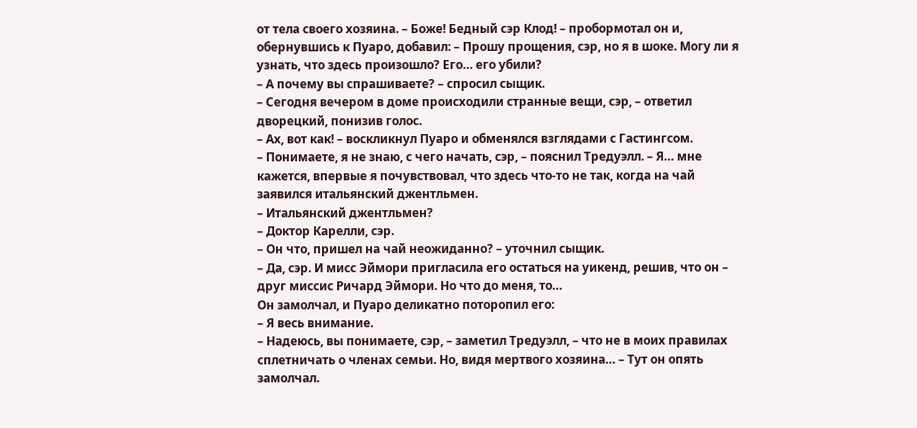от тела своего хозяина. – Боже! Бедный сэр Клод! – пробормотал он и, обернувшись к Пуаро, добавил: – Прошу прощения, сэр, но я в шоке. Могу ли я узнать, что здесь произошло? Его… его убили?
– А почему вы спрашиваете? – спросил сыщик.
– Сегодня вечером в доме происходили странные вещи, сэр, – ответил дворецкий, понизив голос.
– Ах, вот как! – воскликнул Пуаро и обменялся взглядами с Гастингсом.
– Понимаете, я не знаю, с чего начать, сэр, – пояснил Тредуэлл. – Я… мне кажется, впервые я почувствовал, что здесь что-то не так, когда на чай заявился итальянский джентльмен.
– Итальянский джентльмен?
– Доктор Карелли, сэр.
– Он что, пришел на чай неожиданно? – уточнил сыщик.
– Да, сэр. И мисс Эймори пригласила его остаться на уикенд, решив, что он – друг миссис Ричард Эймори. Но что до меня, то…
Он замолчал, и Пуаро деликатно поторопил его:
– Я весь внимание.
– Надеюсь, вы понимаете, сэр, – заметил Тредуэлл, – что не в моих правилах сплетничать о членах семьи. Но, видя мертвого хозяина… – Тут он опять замолчал.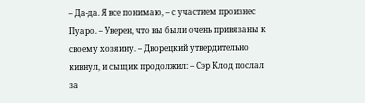– Да-да. Я все понимаю, – с участием произнес Пуаро. – Уверен, что вы были очень привязаны к своему хозяину. – Дворецкий утвердительно кивнул, и сыщик продолжил: – Сэр Клод послал за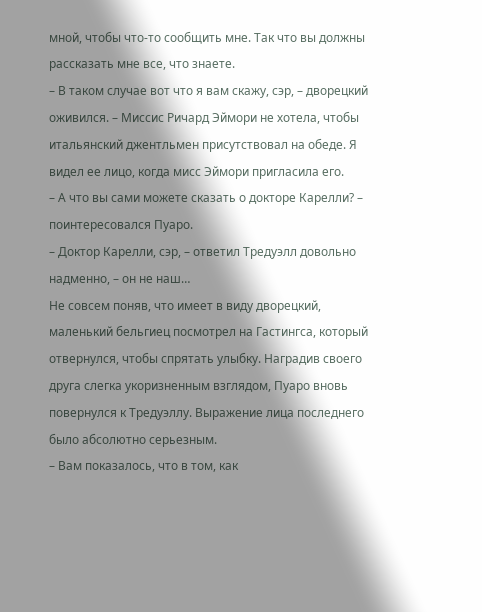мной, чтобы что-то сообщить мне. Так что вы должны рассказать мне все, что знаете.
– В таком случае вот что я вам скажу, сэр, – дворецкий оживился. – Миссис Ричард Эймори не хотела, чтобы итальянский джентльмен присутствовал на обеде. Я видел ее лицо, когда мисс Эймори пригласила его.
– А что вы сами можете сказать о докторе Карелли? – поинтересовался Пуаро.
– Доктор Карелли, сэр, – ответил Тредуэлл довольно надменно, – он не наш…
Не совсем поняв, что имеет в виду дворецкий, маленький бельгиец посмотрел на Гастингса, который отвернулся, чтобы спрятать улыбку. Наградив своего друга слегка укоризненным взглядом, Пуаро вновь повернулся к Тредуэллу. Выражение лица последнего было абсолютно серьезным.
– Вам показалось, что в том, как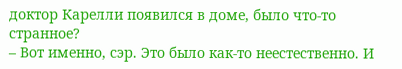доктор Карелли появился в доме, было что-то странное?
– Вот именно, сэр. Это было как-то неестественно. И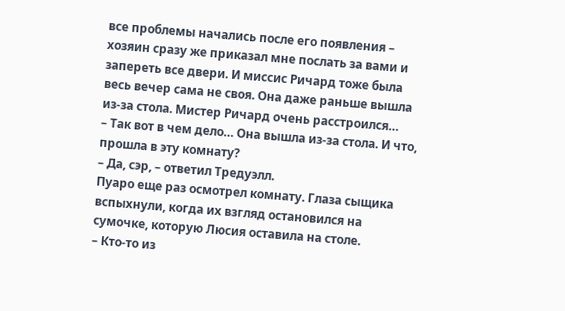все проблемы начались после его появления – хозяин сразу же приказал мне послать за вами и запереть все двери. И миссис Ричард тоже была весь вечер сама не своя. Она даже раньше вышла из-за стола. Мистер Ричард очень расстроился…
– Так вот в чем дело… Она вышла из-за стола. И что, прошла в эту комнату?
– Да, сэр, – ответил Тредуэлл.
Пуаро еще раз осмотрел комнату. Глаза сыщика вспыхнули, когда их взгляд остановился на сумочке, которую Люсия оставила на столе.
– Кто-то из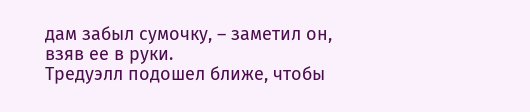дам забыл сумочку, – заметил он, взяв ее в руки.
Тредуэлл подошел ближе, чтобы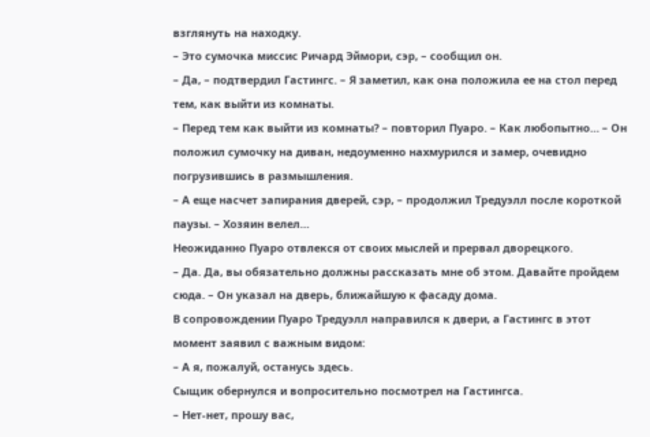взглянуть на находку.
– Это сумочка миссис Ричард Эймори, сэр, – сообщил он.
– Да, – подтвердил Гастингс. – Я заметил, как она положила ее на стол перед тем, как выйти из комнаты.
– Перед тем как выйти из комнаты? – повторил Пуаро. – Как любопытно… – Он положил сумочку на диван, недоуменно нахмурился и замер, очевидно погрузившись в размышления.
– А еще насчет запирания дверей, сэр, – продолжил Тредуэлл после короткой паузы. – Хозяин велел…
Неожиданно Пуаро отвлекся от своих мыслей и прервал дворецкого.
– Да. Да, вы обязательно должны рассказать мне об этом. Давайте пройдем сюда. – Он указал на дверь, ближайшую к фасаду дома.
В сопровождении Пуаро Тредуэлл направился к двери, а Гастингс в этот момент заявил с важным видом:
– А я, пожалуй, останусь здесь.
Сыщик обернулся и вопросительно посмотрел на Гастингса.
– Нет-нет, прошу вас,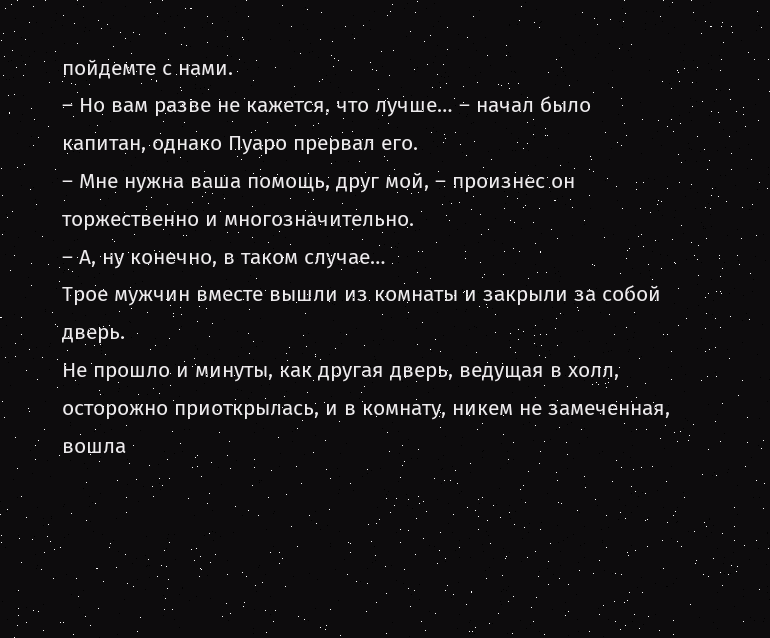пойдемте с нами.
– Но вам разве не кажется, что лучше… – начал было капитан, однако Пуаро прервал его.
– Мне нужна ваша помощь, друг мой, – произнес он торжественно и многозначительно.
– А, ну конечно, в таком случае…
Трое мужчин вместе вышли из комнаты и закрыли за собой дверь.
Не прошло и минуты, как другая дверь, ведущая в холл, осторожно приоткрылась, и в комнату, никем не замеченная, вошла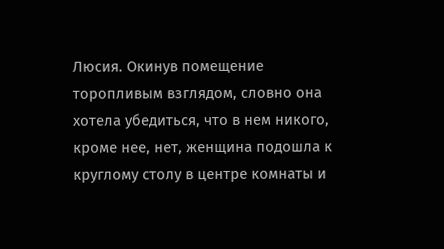Люсия. Окинув помещение торопливым взглядом, словно она хотела убедиться, что в нем никого, кроме нее, нет, женщина подошла к круглому столу в центре комнаты и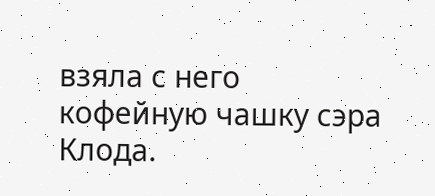взяла с него кофейную чашку сэра Клода.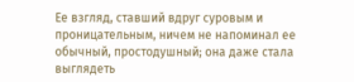Ее взгляд, ставший вдруг суровым и проницательным, ничем не напоминал ее обычный, простодушный; она даже стала выглядеть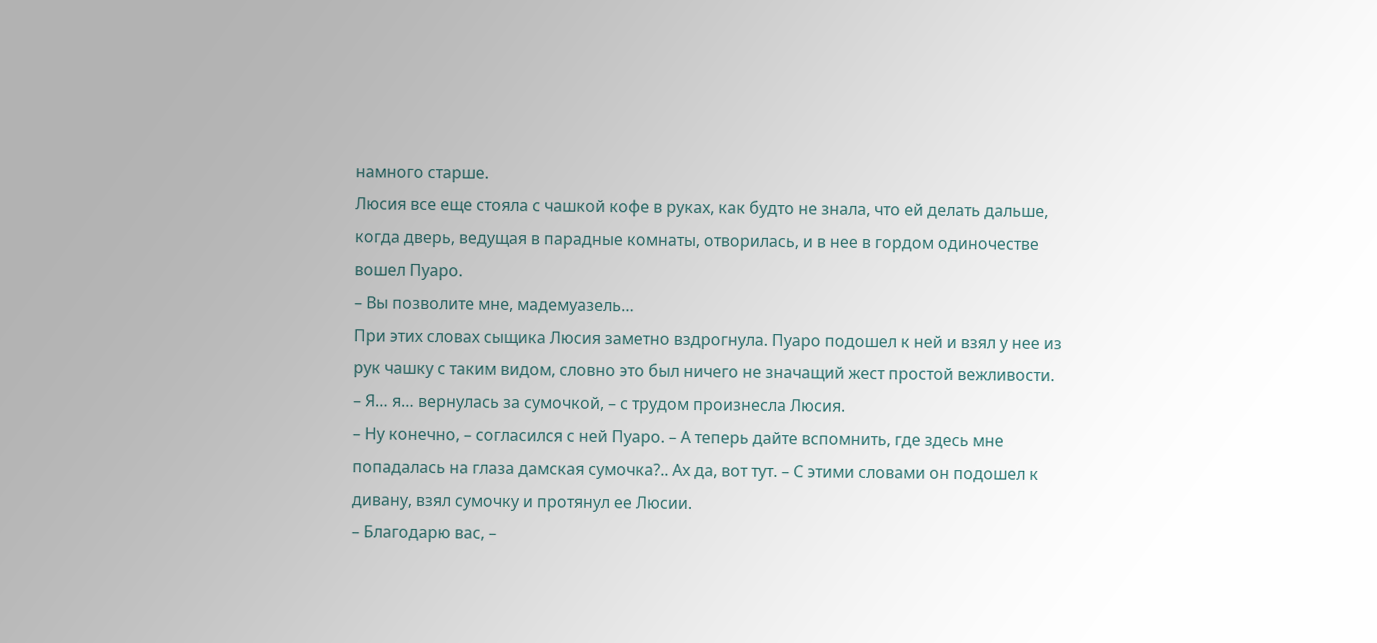намного старше.
Люсия все еще стояла с чашкой кофе в руках, как будто не знала, что ей делать дальше, когда дверь, ведущая в парадные комнаты, отворилась, и в нее в гордом одиночестве вошел Пуаро.
– Вы позволите мне, мадемуазель…
При этих словах сыщика Люсия заметно вздрогнула. Пуаро подошел к ней и взял у нее из рук чашку с таким видом, словно это был ничего не значащий жест простой вежливости.
– Я… я… вернулась за сумочкой, – с трудом произнесла Люсия.
– Ну конечно, – согласился с ней Пуаро. – А теперь дайте вспомнить, где здесь мне попадалась на глаза дамская сумочка?.. Ах да, вот тут. – С этими словами он подошел к дивану, взял сумочку и протянул ее Люсии.
– Благодарю вас, –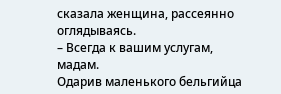сказала женщина, рассеянно оглядываясь.
– Всегда к вашим услугам, мадам.
Одарив маленького бельгийца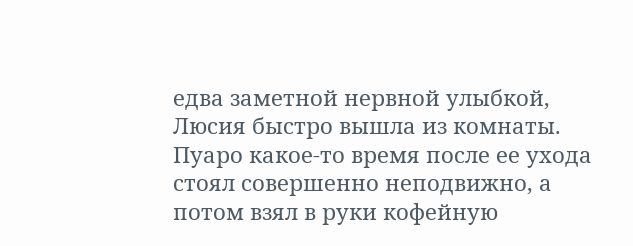едва заметной нервной улыбкой, Люсия быстро вышла из комнаты. Пуаро какое-то время после ее ухода стоял совершенно неподвижно, а потом взял в руки кофейную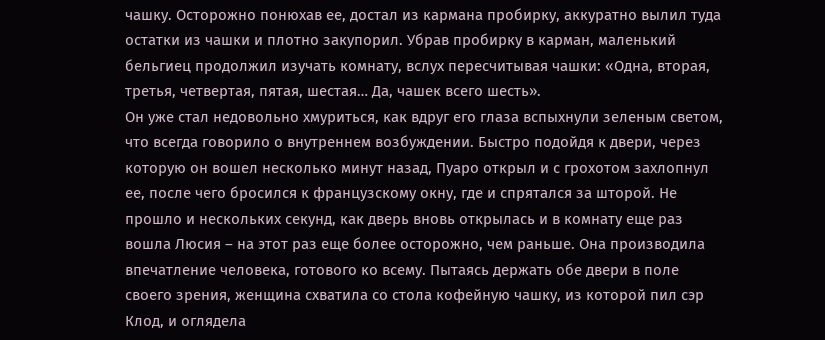чашку. Осторожно понюхав ее, достал из кармана пробирку, аккуратно вылил туда остатки из чашки и плотно закупорил. Убрав пробирку в карман, маленький бельгиец продолжил изучать комнату, вслух пересчитывая чашки: «Одна, вторая, третья, четвертая, пятая, шестая… Да, чашек всего шесть».
Он уже стал недовольно хмуриться, как вдруг его глаза вспыхнули зеленым светом, что всегда говорило о внутреннем возбуждении. Быстро подойдя к двери, через которую он вошел несколько минут назад, Пуаро открыл и с грохотом захлопнул ее, после чего бросился к французскому окну, где и спрятался за шторой. Не прошло и нескольких секунд, как дверь вновь открылась и в комнату еще раз вошла Люсия – на этот раз еще более осторожно, чем раньше. Она производила впечатление человека, готового ко всему. Пытаясь держать обе двери в поле своего зрения, женщина схватила со стола кофейную чашку, из которой пил сэр Клод, и оглядела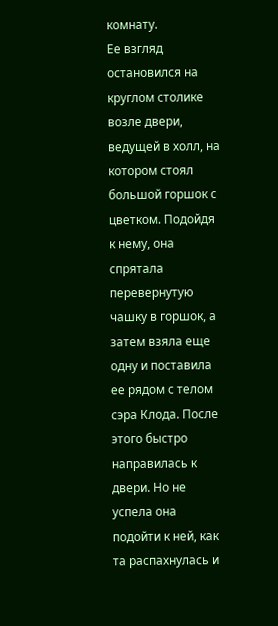комнату.
Ее взгляд остановился на круглом столике возле двери, ведущей в холл, на котором стоял большой горшок с цветком. Подойдя к нему, она спрятала перевернутую чашку в горшок, а затем взяла еще одну и поставила ее рядом с телом сэра Клода. После этого быстро направилась к двери. Но не успела она подойти к ней, как та распахнулась и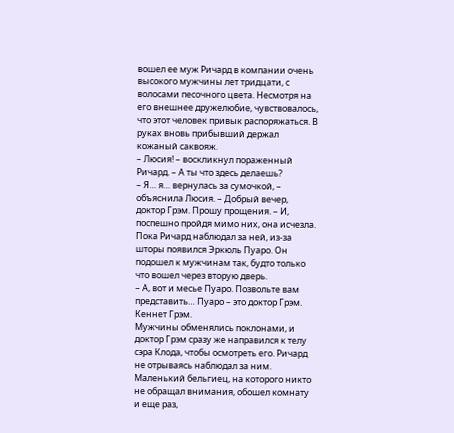вошел ее муж Ричард в компании очень высокого мужчины лет тридцати, с волосами песочного цвета. Несмотря на его внешнее дружелюбие, чувствовалось, что этот человек привык распоряжаться. В руках вновь прибывший держал кожаный саквояж.
– Люсия! – воскликнул пораженный Ричард. – А ты что здесь делаешь?
– Я… я… вернулась за сумочкой, – объяснила Люсия. – Добрый вечер, доктор Грэм. Прошу прощения. – И, поспешно пройдя мимо них, она исчезла.
Пока Ричард наблюдал за ней, из-за шторы появился Эркюль Пуаро. Он подошел к мужчинам так, будто только что вошел через вторую дверь.
– А, вот и месье Пуаро. Позвольте вам представить… Пуаро – это доктор Грэм. Кеннет Грэм.
Мужчины обменялись поклонами, и доктор Грэм сразу же направился к телу сэра Клода, чтобы осмотреть его. Ричард не отрываясь наблюдал за ним. Маленький бельгиец, на которого никто не обращал внимания, обошел комнату и еще раз,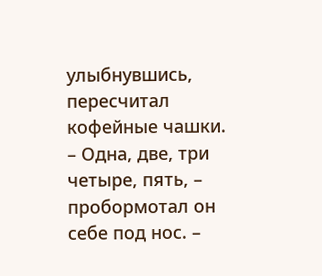улыбнувшись, пересчитал кофейные чашки.
– Одна, две, три четыре, пять, – пробормотал он себе под нос. –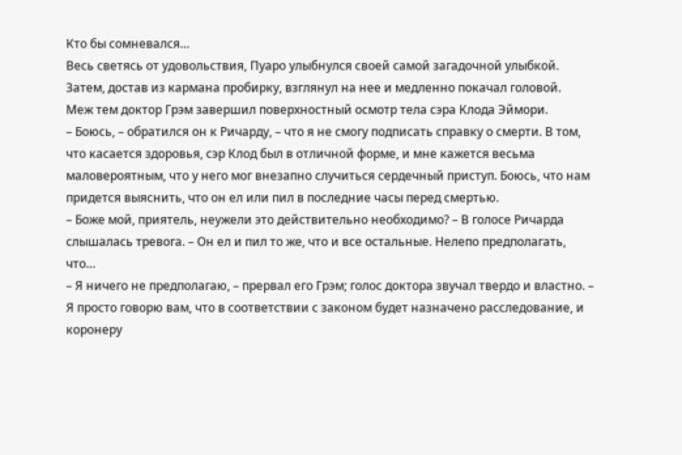Кто бы сомневался…
Весь светясь от удовольствия, Пуаро улыбнулся своей самой загадочной улыбкой. Затем, достав из кармана пробирку, взглянул на нее и медленно покачал головой.
Меж тем доктор Грэм завершил поверхностный осмотр тела сэра Клода Эймори.
– Боюсь, – обратился он к Ричарду, – что я не смогу подписать справку о смерти. В том, что касается здоровья, сэр Клод был в отличной форме, и мне кажется весьма маловероятным, что у него мог внезапно случиться сердечный приступ. Боюсь, что нам придется выяснить, что он ел или пил в последние часы перед смертью.
– Боже мой, приятель, неужели это действительно необходимо? – В голосе Ричарда слышалась тревога. – Он ел и пил то же, что и все остальные. Нелепо предполагать, что…
– Я ничего не предполагаю, – прервал его Грэм; голос доктора звучал твердо и властно. – Я просто говорю вам, что в соответствии с законом будет назначено расследование, и коронеру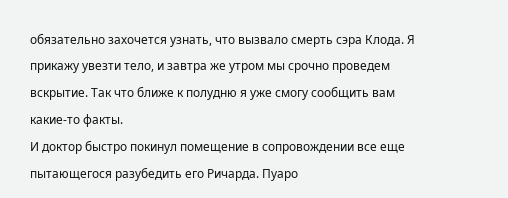обязательно захочется узнать, что вызвало смерть сэра Клода. Я прикажу увезти тело, и завтра же утром мы срочно проведем вскрытие. Так что ближе к полудню я уже смогу сообщить вам какие-то факты.
И доктор быстро покинул помещение в сопровождении все еще пытающегося разубедить его Ричарда. Пуаро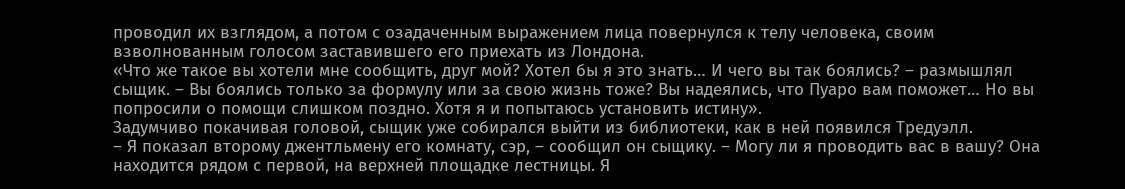проводил их взглядом, а потом с озадаченным выражением лица повернулся к телу человека, своим взволнованным голосом заставившего его приехать из Лондона.
«Что же такое вы хотели мне сообщить, друг мой? Хотел бы я это знать… И чего вы так боялись? – размышлял сыщик. – Вы боялись только за формулу или за свою жизнь тоже? Вы надеялись, что Пуаро вам поможет… Но вы попросили о помощи слишком поздно. Хотя я и попытаюсь установить истину».
Задумчиво покачивая головой, сыщик уже собирался выйти из библиотеки, как в ней появился Тредуэлл.
– Я показал второму джентльмену его комнату, сэр, – сообщил он сыщику. – Могу ли я проводить вас в вашу? Она находится рядом с первой, на верхней площадке лестницы. Я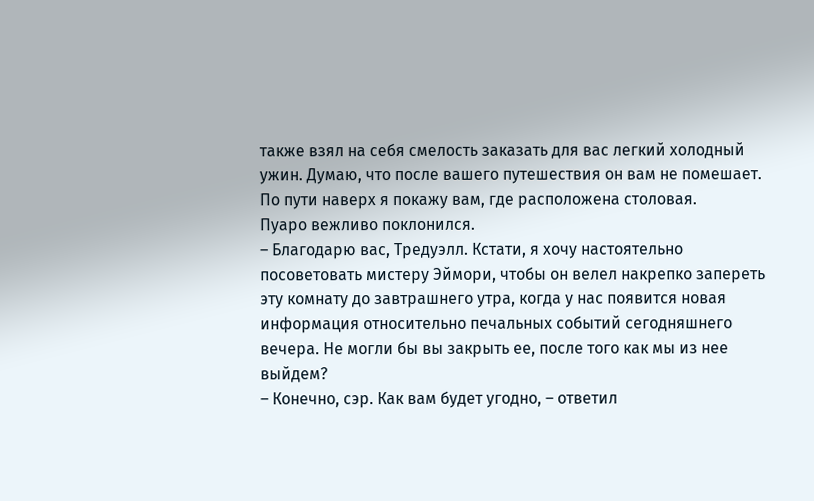также взял на себя смелость заказать для вас легкий холодный ужин. Думаю, что после вашего путешествия он вам не помешает. По пути наверх я покажу вам, где расположена столовая.
Пуаро вежливо поклонился.
– Благодарю вас, Тредуэлл. Кстати, я хочу настоятельно посоветовать мистеру Эймори, чтобы он велел накрепко запереть эту комнату до завтрашнего утра, когда у нас появится новая информация относительно печальных событий сегодняшнего вечера. Не могли бы вы закрыть ее, после того как мы из нее выйдем?
– Конечно, сэр. Как вам будет угодно, – ответил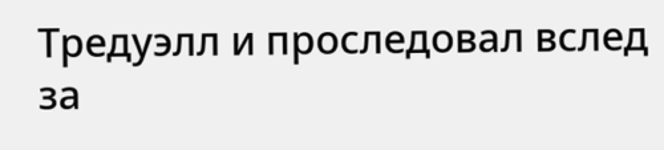Тредуэлл и проследовал вслед за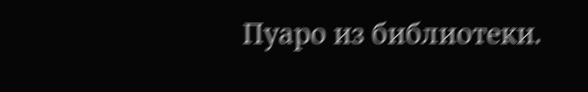Пуаро из библиотеки.